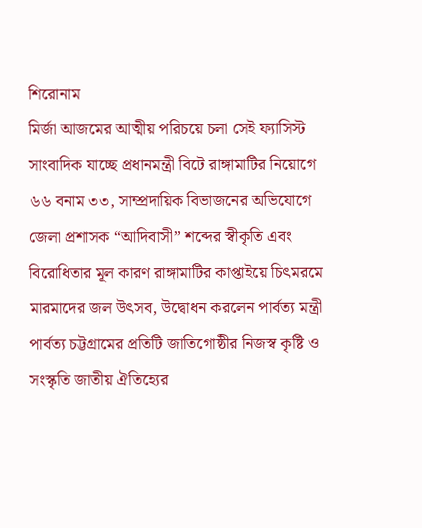শিরোনাম
মির্জা আজমের আত্মীয় পরিচয়ে চলা সেই ফ্যাসিস্ট সাংবাদিক যাচ্ছে প্রধানমন্ত্রী বিটে রাঙ্গামাটির নিয়োগে ৬৬ বনাম ৩৩, সাম্প্রদায়িক বিভাজনের অভিযোগে জেলা প্রশাসক “আদিবাসী” শব্দের স্বীকৃতি এবং বিরোধিতার মূল কারণ রাঙ্গামাটির কাপ্তাইয়ে চিৎমরমে মারমাদের জল উৎসব, উদ্বোধন করলেন পার্বত্য মন্ত্রী পার্বত্য চট্টগ্রামের প্রতিটি জাতিগোষ্ঠীর নিজস্ব কৃষ্টি ও সংস্কৃতি জাতীয় ঐতিহ্যের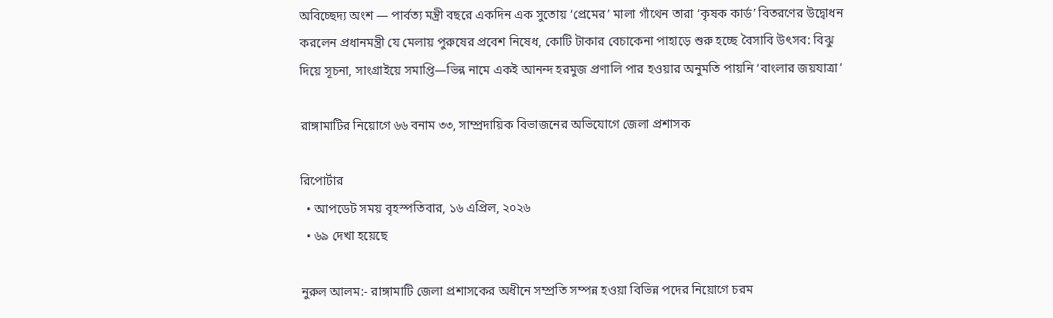অবিচ্ছেদ্য অংশ — পার্বত্য মন্ত্রী বছরে একদিন এক সুতোয় ‘প্রেমের’ মালা গাঁথেন তারা ‘কৃষক কার্ড’ বিতরণের উদ্বোধন করলেন প্রধানমন্ত্রী যে মেলায় পুরুষের প্রবেশ নিষেধ, কোটি টাকার বেচাকেনা পাহাড়ে শুরু হচ্ছে বৈসাবি উৎসব: বিঝু দিয়ে সূচনা, সাংগ্রাইয়ে সমাপ্তি—ভিন্ন নামে একই আনন্দ হরমুজ প্রণালি পার হওয়ার অনুমতি পায়নি ‘বাংলার জয়যাত্রা’

রাঙ্গামাটির নিয়োগে ৬৬ বনাম ৩৩, সাম্প্রদায়িক বিভাজনের অভিযোগে জেলা প্রশাসক

রিপোর্টার
  • আপডেট সময় বৃহস্পতিবার, ১৬ এপ্রিল, ২০২৬
  • ৬৯ দেখা হয়েছে

নুরুল আলম:- রাঙ্গামাটি জেলা প্রশাসকের অধীনে সম্প্রতি সম্পন্ন হওয়া বিভিন্ন পদের নিয়োগে চরম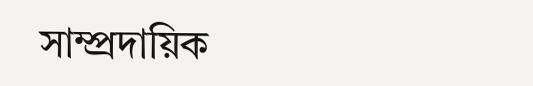সাম্প্রদায়িক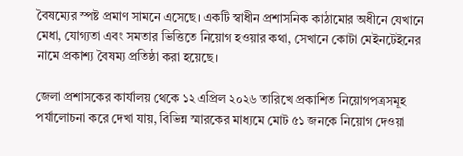বৈষম্যের স্পষ্ট প্রমাণ সামনে এসেছে। একটি স্বাধীন প্রশাসনিক কাঠামোর অধীনে যেখানে মেধা, যোগ্যতা এবং সমতার ভিত্তিতে নিয়োগ হওয়ার কথা, সেখানে কোটা মেইনটেইনের নামে প্রকাশ্য বৈষম্য প্রতিষ্ঠা করা হয়েছে।

জেলা প্রশাসকের কার্যালয় থেকে ১২ এপ্রিল ২০২৬ তারিখে প্রকাশিত নিয়োগপত্রসমূহ পর্যালোচনা করে দেখা যায়, বিভিন্ন স্মারকের মাধ্যমে মোট ৫১ জনকে নিয়োগ দেওয়া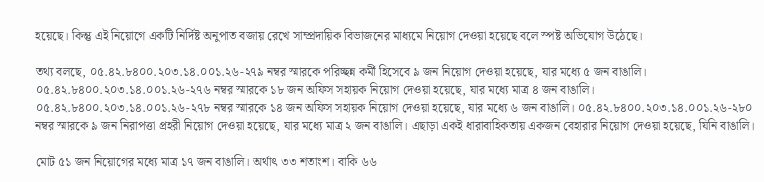হয়েছে। কিন্তু এই নিয়োগে একটি নির্দিষ্ট অনুপাত বজায় রেখে সাম্প্রদায়িক বিভাজনের মাধ্যমে নিয়োগ দেওয়া হয়েছে বলে স্পষ্ট অভিযোগ উঠেছে।

তথ্য বলছে, ০৫.৪২.৮৪০০.২০৩.১৪.০০১.২৬-২৭৯ নম্বর স্মারকে পরিচ্ছন্ন কর্মী হিসেবে ৯ জন নিয়োগ দেওয়া হয়েছে, যার মধ্যে ৫ জন বাঙালি। ০৫.৪২.৮৪০০.২০৩.১৪.০০১.২৬-২৭৬ নম্বর স্মারকে ১৮ জন অফিস সহায়ক নিয়োগ দেওয়া হয়েছে, যার মধ্যে মাত্র ৪ জন বাঙালি। ০৫.৪২.৮৪০০.২০৩.১৪.০০১.২৬-২৭৮ নম্বর স্মারকে ১৪ জন অফিস সহায়ক নিয়োগ দেওয়া হয়েছে, যার মধ্যে ৬ জন বাঙালি। ০৫.৪২.৮৪০০.২০৩.১৪.০০১.২৬-২৮০ নম্বর স্মারকে ৯ জন নিরাপত্তা প্রহরী নিয়োগ দেওয়া হয়েছে, যার মধ্যে মাত্র ২ জন বাঙালি। এছাড়া একই ধারাবাহিকতায় একজন বেহারার নিয়োগ দেওয়া হয়েছে, যিনি বাঙালি।

মোট ৫১ জন নিয়োগের মধ্যে মাত্র ১৭ জন বাঙালি। অর্থাৎ ৩৩ শতাংশ। বাকি ৬৬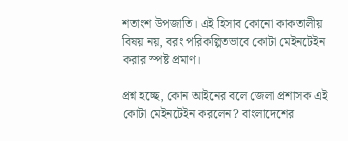শতাংশ উপজাতি। এই হিসাব কোনো কাকতালীয় বিষয় নয়, বরং পরিকল্পিতভাবে কোটা মেইনটেইন করার স্পষ্ট প্রমাণ।

প্রশ্ন হচ্ছে, কোন আইনের বলে জেলা প্রশাসক এই কোটা মেইনটেইন করলেন? বাংলাদেশের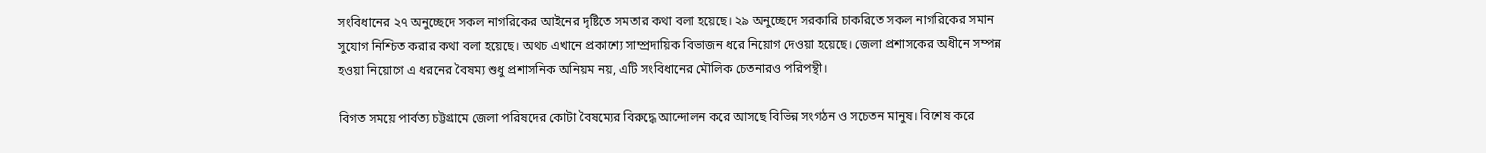সংবিধানের ২৭ অনুচ্ছেদে সকল নাগরিকের আইনের দৃষ্টিতে সমতার কথা বলা হয়েছে। ২৯ অনুচ্ছেদে সরকারি চাকরিতে সকল নাগরিকের সমান সুযোগ নিশ্চিত করার কথা বলা হয়েছে। অথচ এখানে প্রকাশ্যে সাম্প্রদায়িক বিভাজন ধরে নিয়োগ দেওয়া হয়েছে। জেলা প্রশাসকের অধীনে সম্পন্ন হওয়া নিয়োগে এ ধরনের বৈষম্য শুধু প্রশাসনিক অনিয়ম নয়, এটি সংবিধানের মৌলিক চেতনারও পরিপন্থী।

বিগত সময়ে পার্বত্য চট্টগ্রামে জেলা পরিষদের কোটা বৈষম্যের বিরুদ্ধে আন্দোলন করে আসছে বিভিন্ন সংগঠন ও সচেতন মানুষ। বিশেষ করে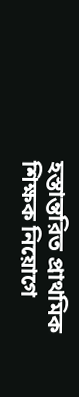হস্তান্তরিত প্রাথমিক শিক্ষক নিয়োগে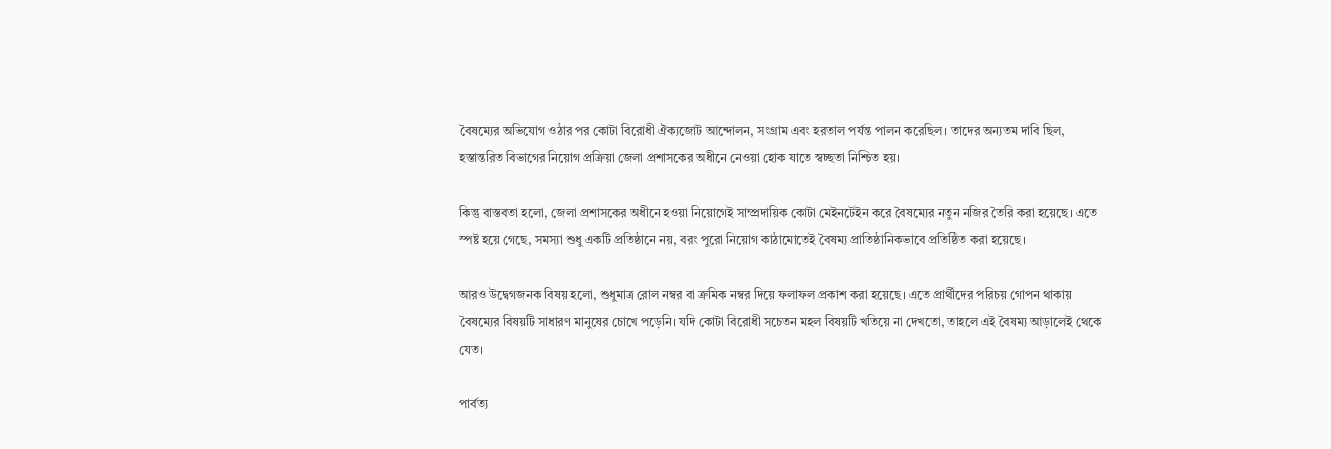বৈষম্যের অভিযোগ ওঠার পর কোটা বিরোধী ঐক্যজোট আন্দোলন, সংগ্রাম এবং হরতাল পর্যন্ত পালন করেছিল। তাদের অন্যতম দাবি ছিল, হস্তান্তরিত বিভাগের নিয়োগ প্রক্রিয়া জেলা প্রশাসকের অধীনে নেওয়া হোক যাতে স্বচ্ছতা নিশ্চিত হয়।

কিন্তু বাস্তবতা হলো, জেলা প্রশাসকের অধীনে হওয়া নিয়োগেই সাম্প্রদায়িক কোটা মেইনটেইন করে বৈষম্যের নতুন নজির তৈরি করা হয়েছে। এতে স্পষ্ট হয়ে গেছে, সমস্যা শুধু একটি প্রতিষ্ঠানে নয়, বরং পুরো নিয়োগ কাঠামোতেই বৈষম্য প্রাতিষ্ঠানিকভাবে প্রতিষ্ঠিত করা হয়েছে।

আরও উদ্বেগজনক বিষয় হলো, শুধুমাত্র রোল নম্বর বা ক্রমিক নম্বর দিয়ে ফলাফল প্রকাশ করা হয়েছে। এতে প্রার্থীদের পরিচয় গোপন থাকায় বৈষম্যের বিষয়টি সাধারণ মানুষের চোখে পড়েনি। যদি কোটা বিরোধী সচেতন মহল বিষয়টি খতিয়ে না দেখতো, তাহলে এই বৈষম্য আড়ালেই থেকে যেত।

পার্বত্য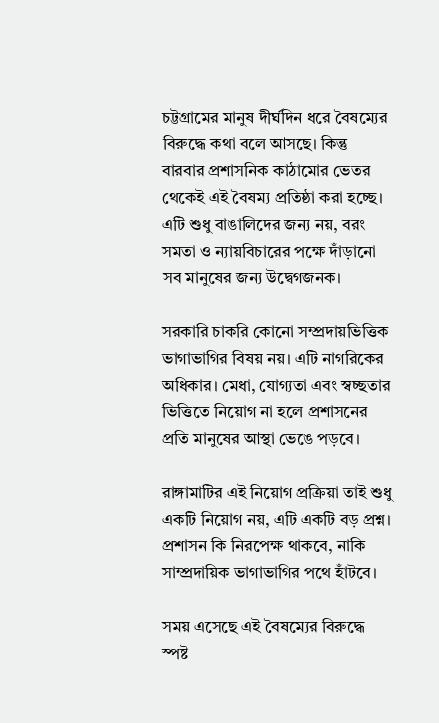চট্টগ্রামের মানুষ দীর্ঘদিন ধরে বৈষম্যের বিরুদ্ধে কথা বলে আসছে। কিন্তু বারবার প্রশাসনিক কাঠামোর ভেতর থেকেই এই বৈষম্য প্রতিষ্ঠা করা হচ্ছে। এটি শুধু বাঙালিদের জন্য নয়, বরং সমতা ও ন্যায়বিচারের পক্ষে দাঁড়ানো সব মানুষের জন্য উদ্বেগজনক।

সরকারি চাকরি কোনো সম্প্রদায়ভিত্তিক ভাগাভাগির বিষয় নয়। এটি নাগরিকের অধিকার। মেধা, যোগ্যতা এবং স্বচ্ছতার ভিত্তিতে নিয়োগ না হলে প্রশাসনের প্রতি মানুষের আস্থা ভেঙে পড়বে।

রাঙ্গামাটির এই নিয়োগ প্রক্রিয়া তাই শুধু একটি নিয়োগ নয়, এটি একটি বড় প্রশ্ন। প্রশাসন কি নিরপেক্ষ থাকবে, নাকি সাম্প্রদায়িক ভাগাভাগির পথে হাঁটবে।

সময় এসেছে এই বৈষম্যের বিরুদ্ধে স্পষ্ট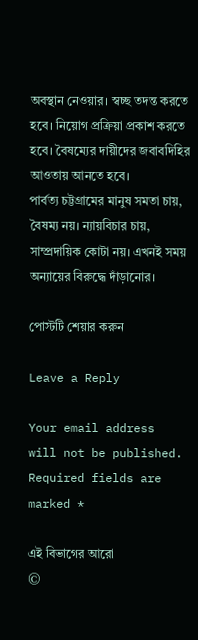অবস্থান নেওয়ার। স্বচ্ছ তদন্ত করতে হবে। নিয়োগ প্রক্রিয়া প্রকাশ করতে হবে। বৈষম্যের দায়ীদের জবাবদিহির আওতায় আনতে হবে।
পার্বত্য চট্টগ্রামের মানুষ সমতা চায়, বৈষম্য নয়। ন্যায়বিচার চায়, সাম্প্রদায়িক কোটা নয়। এখনই সময় অন্যায়ের বিরুদ্ধে দাঁড়ানোর।

পোস্টটি শেয়ার করুন

Leave a Reply

Your email address will not be published. Required fields are marked *

এই বিভাগের আরো
©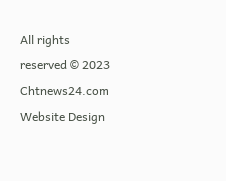All rights reserved © 2023 Chtnews24.com
Website Design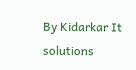By Kidarkar It solutions